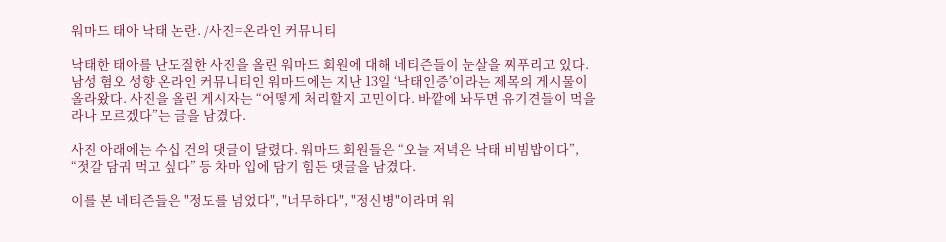워마드 태아 낙태 논란. /사진=온라인 커뮤니티

낙태한 태아를 난도질한 사진을 올린 워마드 회원에 대해 네티즌들이 눈살을 찌푸리고 있다.
남성 혐오 성향 온라인 커뮤니티인 워마드에는 지난 13일 ‘낙태인증’이라는 제목의 게시물이 올라왔다. 사진을 올린 게시자는 “어떻게 처리할지 고민이다. 바깥에 놔두면 유기견들이 먹을라나 모르겠다”는 글을 남겼다.

사진 아래에는 수십 건의 댓글이 달렸다. 워마드 회원들은 “오늘 저녁은 낙태 비빔밥이다”, “젓갈 담궈 먹고 싶다” 등 차마 입에 담기 힘든 댓글을 남겼다.

이를 본 네티즌들은 "정도를 넘었다", "너무하다", "정신병"이라며 워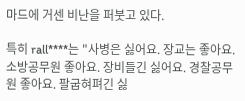마드에 거센 비난을 퍼붓고 있다.

특히 rall****는 "사병은 싫어요. 장교는 좋아요. 소방공무원 좋아요. 장비들긴 싫어요. 경찰공무원 좋아요. 팔굽혀펴긴 싫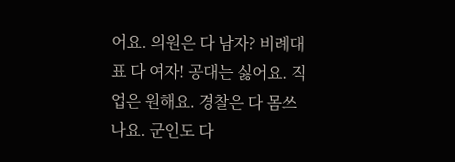어요. 의원은 다 남자? 비례대표 다 여자! 공대는 싫어요. 직업은 원해요. 경찰은 다 몸쓰나요. 군인도 다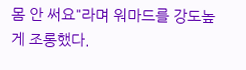몸 안 써요"라며 워마드를 강도높게 조롱했다.